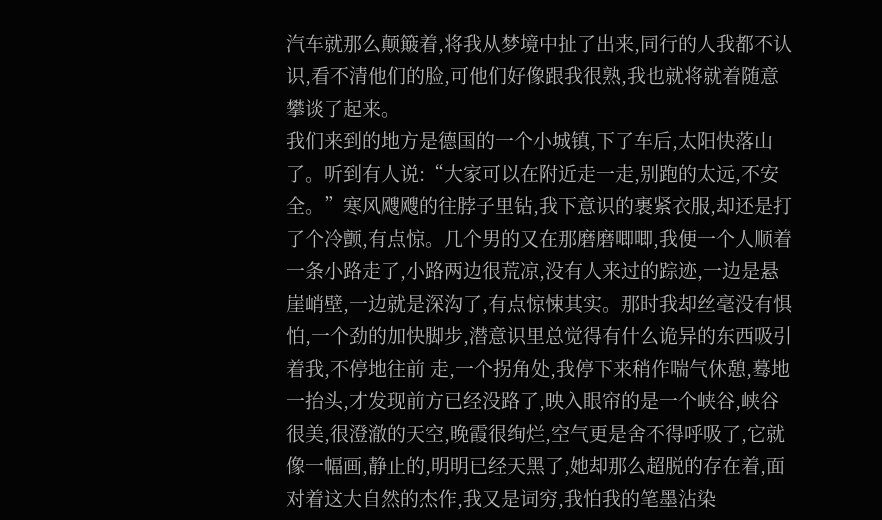汽车就那么颠簸着,将我从梦境中扯了出来,同行的人我都不认识,看不清他们的脸,可他们好像跟我很熟,我也就将就着随意攀谈了起来。
我们来到的地方是德国的一个小城镇,下了车后,太阳快落山了。听到有人说:“大家可以在附近走一走,别跑的太远,不安全。”寒风飕飕的往脖子里钻,我下意识的裹紧衣服,却还是打了个冷颤,有点惊。几个男的又在那磨磨唧唧,我便一个人顺着一条小路走了,小路两边很荒凉,没有人来过的踪迹,一边是悬崖峭壁,一边就是深沟了,有点惊悚其实。那时我却丝毫没有惧怕,一个劲的加快脚步,潜意识里总觉得有什么诡异的东西吸引着我,不停地往前 走,一个拐角处,我停下来稍作喘气休憩,蓦地一抬头,才发现前方已经没路了,映入眼帘的是一个峡谷,峡谷很美,很澄澈的天空,晚霞很绚烂,空气更是舍不得呼吸了,它就像一幅画,静止的,明明已经天黑了,她却那么超脱的存在着,面对着这大自然的杰作,我又是词穷,我怕我的笔墨沾染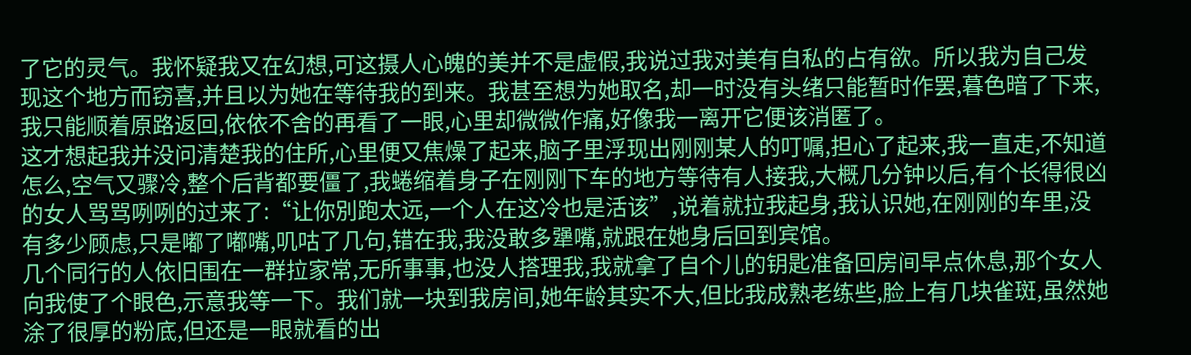了它的灵气。我怀疑我又在幻想,可这摄人心魄的美并不是虚假,我说过我对美有自私的占有欲。所以我为自己发现这个地方而窃喜,并且以为她在等待我的到来。我甚至想为她取名,却一时没有头绪只能暂时作罢,暮色暗了下来,我只能顺着原路返回,依依不舍的再看了一眼,心里却微微作痛,好像我一离开它便该消匿了。
这才想起我并没问清楚我的住所,心里便又焦燥了起来,脑子里浮现出刚刚某人的叮嘱,担心了起来,我一直走,不知道怎么,空气又骤冷,整个后背都要僵了,我蜷缩着身子在刚刚下车的地方等待有人接我,大概几分钟以后,有个长得很凶的女人骂骂咧咧的过来了:“让你別跑太远,一个人在这冷也是活该”,说着就拉我起身,我认识她,在刚刚的车里,没有多少顾虑,只是嘟了嘟嘴,叽咕了几句,错在我,我没敢多犟嘴,就跟在她身后回到宾馆。
几个同行的人依旧围在一群拉家常,无所事事,也没人搭理我,我就拿了自个儿的钥匙准备回房间早点休息,那个女人向我使了个眼色,示意我等一下。我们就一块到我房间,她年龄其实不大,但比我成熟老练些,脸上有几块雀斑,虽然她涂了很厚的粉底,但还是一眼就看的出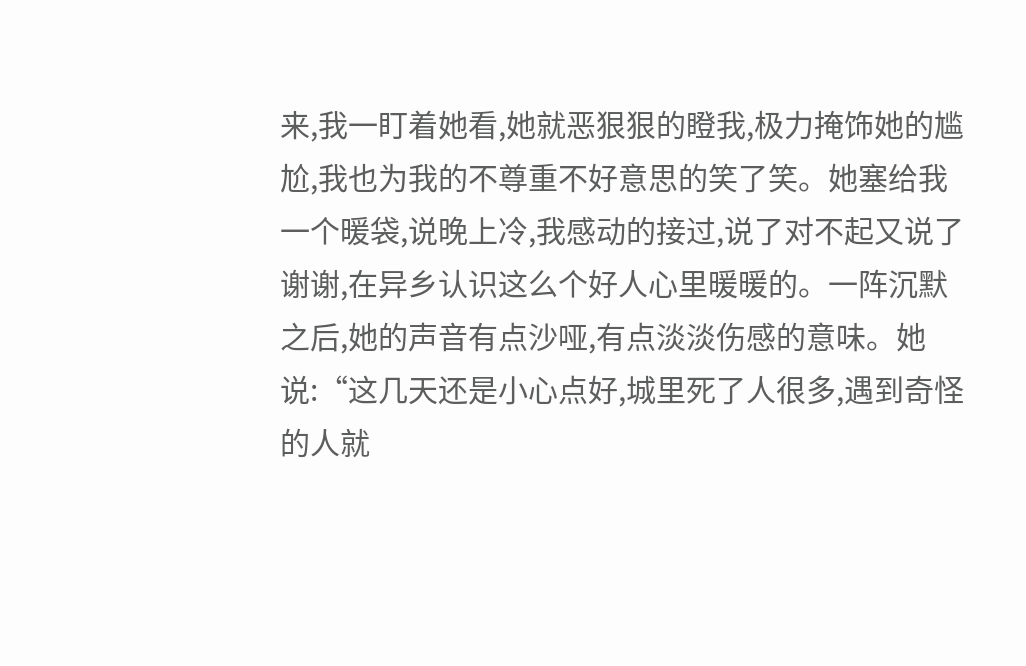来,我一盯着她看,她就恶狠狠的瞪我,极力掩饰她的尴尬,我也为我的不尊重不好意思的笑了笑。她塞给我一个暖袋,说晚上冷,我感动的接过,说了对不起又说了谢谢,在异乡认识这么个好人心里暖暖的。一阵沉默之后,她的声音有点沙哑,有点淡淡伤感的意味。她说:“这几天还是小心点好,城里死了人很多,遇到奇怪的人就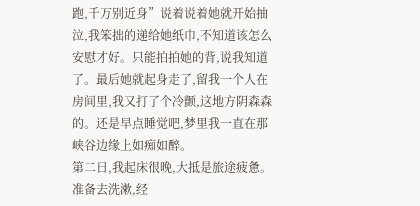跑,千万别近身”说着说着她就开始抽泣,我笨拙的递给她纸巾,不知道该怎么安慰才好。只能拍拍她的背,说我知道了。最后她就起身走了,留我一个人在房间里,我又打了个冷颤,这地方阴森森的。还是早点睡觉吧,梦里我一直在那峡谷边缘上如痴如醉。
第二日,我起床很晚,大抵是旅途疲惫。准备去洗漱,经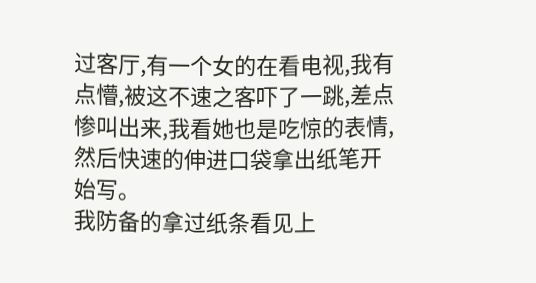过客厅,有一个女的在看电视,我有点懵,被这不速之客吓了一跳,差点惨叫出来,我看她也是吃惊的表情,然后快速的伸进口袋拿出纸笔开始写。
我防备的拿过纸条看见上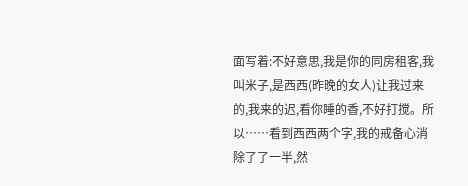面写着:不好意思,我是你的同房租客,我叫米子,是西西(昨晚的女人)让我过来的,我来的迟,看你睡的香,不好打搅。所以……看到西西两个字,我的戒备心消除了了一半,然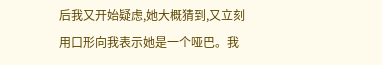后我又开始疑虑,她大概猜到,又立刻用口形向我表示她是一个哑巴。我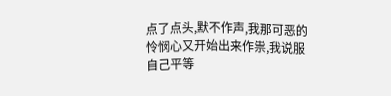点了点头,默不作声,我那可恶的怜悯心又开始出来作祟,我说服自己平等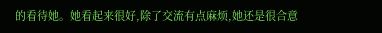的看待她。她看起来很好,除了交流有点麻烦,她还是很合意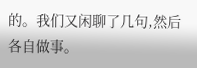的。我们又闲聊了几句,然后各自做事。